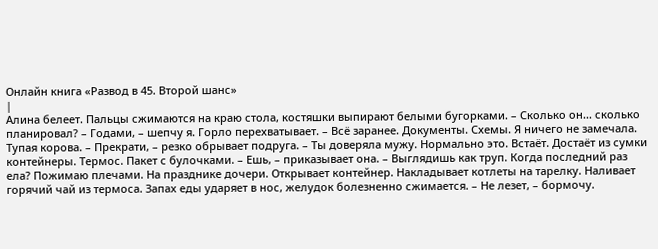Онлайн книга «Развод в 45. Второй шанс»
|
Алина белеет. Пальцы сжимаются на краю стола, костяшки выпирают белыми бугорками. – Сколько он... сколько планировал? – Годами, – шепчу я. Горло перехватывает. – Всё заранее. Документы. Схемы. Я ничего не замечала. Тупая корова. – Прекрати, – резко обрывает подруга. – Ты доверяла мужу. Нормально это. Встаёт. Достаёт из сумки контейнеры. Термос. Пакет с булочками. – Ешь, – приказывает она. – Выглядишь как труп. Когда последний раз ела? Пожимаю плечами. На празднике дочери. Открывает контейнер. Накладывает котлеты на тарелку. Наливает горячий чай из термоса. Запах еды ударяет в нос, желудок болезненно сжимается. – Не лезет, – бормочу.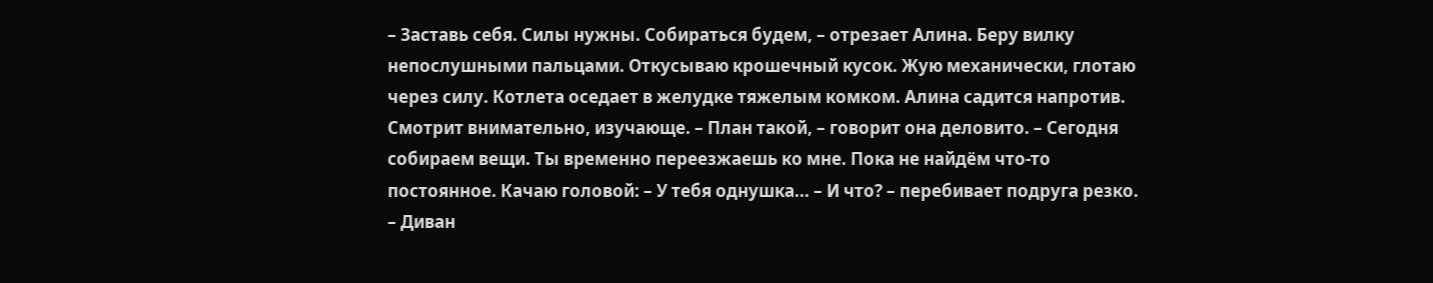– Заставь себя. Силы нужны. Собираться будем, – отрезает Алина. Беру вилку непослушными пальцами. Откусываю крошечный кусок. Жую механически, глотаю через силу. Котлета оседает в желудке тяжелым комком. Алина садится напротив. Смотрит внимательно, изучающе. – План такой, – говорит она деловито. – Сегодня собираем вещи. Ты временно переезжаешь ко мне. Пока не найдём что-то постоянное. Качаю головой: – У тебя однушка... – И что? – перебивает подруга резко. – Диван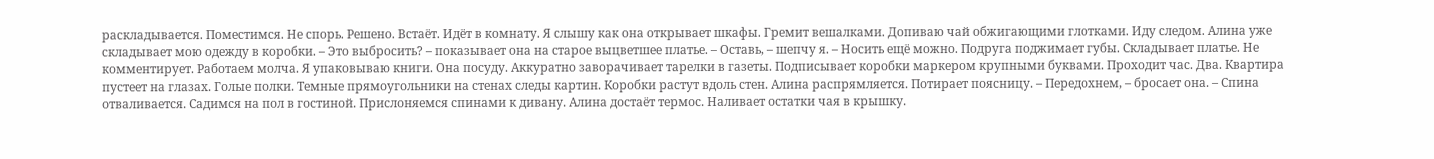раскладывается. Поместимся. Не спорь. Решено. Встаёт. Идёт в комнату. Я слышу как она открывает шкафы. Гремит вешалками. Допиваю чай обжигающими глотками. Иду следом. Алина уже складывает мою одежду в коробки. – Это выбросить? – показывает она на старое выцветшее платье. – Оставь, – шепчу я. – Носить ещё можно. Подруга поджимает губы. Складывает платье. Не комментирует. Работаем молча. Я упаковываю книги. Она посуду. Аккуратно заворачивает тарелки в газеты. Подписывает коробки маркером крупными буквами. Проходит час. Два. Квартира пустеет на глазах. Голые полки. Темные прямоугольники на стенах следы картин. Коробки растут вдоль стен. Алина распрямляется. Потирает поясницу. – Передохнем, – бросает она. – Спина отваливается. Садимся на пол в гостиной. Прислоняемся спинами к дивану. Алина достаёт термос. Наливает остатки чая в крышку.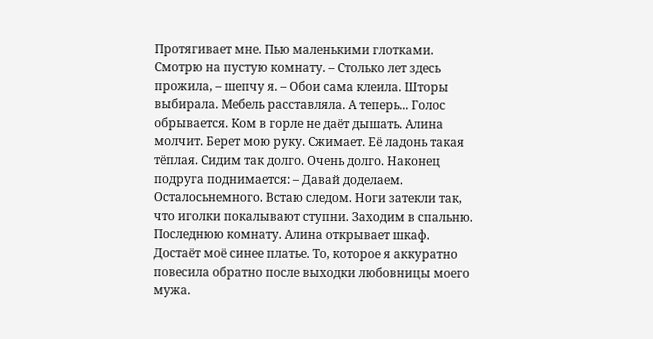Протягивает мне. Пью маленькими глотками. Смотрю на пустую комнату. – Столько лет здесь прожила, – шепчу я. – Обои сама клеила. Шторы выбирала. Мебель расставляла. А теперь... Голос обрывается. Ком в горле не даёт дышать. Алина молчит. Берет мою руку. Сжимает. Её ладонь такая тёплая. Сидим так долго. Очень долго. Наконец подруга поднимается: – Давай доделаем. Осталосьнемного. Встаю следом. Ноги затекли так, что иголки покалывают ступни. Заходим в спальню. Последнюю комнату. Алина открывает шкаф. Достаёт моё синее платье. То, которое я аккуратно повесила обратно после выходки любовницы моего мужа.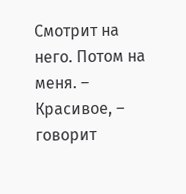Смотрит на него. Потом на меня. – Красивое, – говорит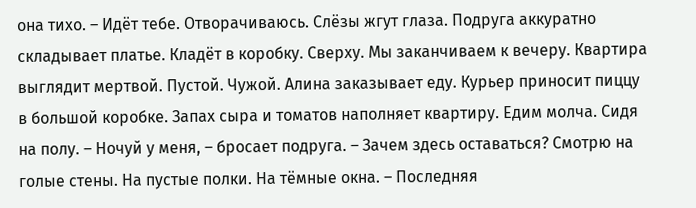она тихо. – Идёт тебе. Отворачиваюсь. Слёзы жгут глаза. Подруга аккуратно складывает платье. Кладёт в коробку. Сверху. Мы заканчиваем к вечеру. Квартира выглядит мертвой. Пустой. Чужой. Алина заказывает еду. Курьер приносит пиццу в большой коробке. Запах сыра и томатов наполняет квартиру. Едим молча. Сидя на полу. – Ночуй у меня, – бросает подруга. – Зачем здесь оставаться? Смотрю на голые стены. На пустые полки. На тёмные окна. – Последняя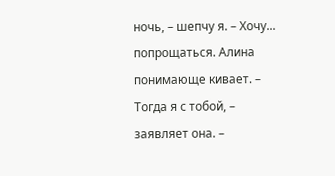ночь, – шепчу я. – Хочу... попрощаться. Алина понимающе кивает. – Тогда я с тобой, – заявляет она. –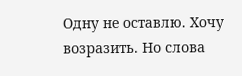Одну не оставлю. Хочу возразить. Но слова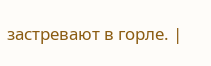застревают в горле. |